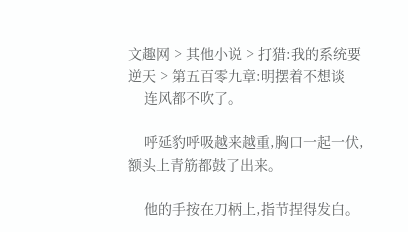文趣网 > 其他小说 > 打猎:我的系统要逆天 > 第五百零九章:明摆着不想谈
    连风都不吹了。

    呼延豹呼吸越来越重,胸口一起一伏,额头上青筋都鼓了出来。

    他的手按在刀柄上,指节捏得发白。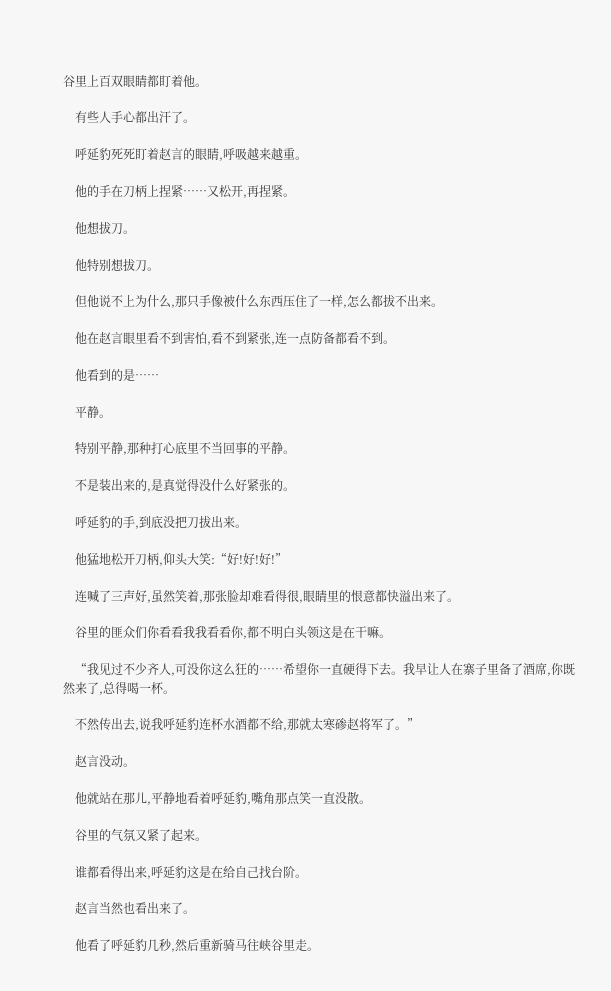谷里上百双眼睛都盯着他。

    有些人手心都出汗了。

    呼延豹死死盯着赵言的眼睛,呼吸越来越重。

    他的手在刀柄上捏紧……又松开,再捏紧。

    他想拔刀。

    他特别想拔刀。

    但他说不上为什么,那只手像被什么东西压住了一样,怎么都拔不出来。

    他在赵言眼里看不到害怕,看不到紧张,连一点防备都看不到。

    他看到的是……

    平静。

    特别平静,那种打心底里不当回事的平静。

    不是装出来的,是真觉得没什么好紧张的。

    呼延豹的手,到底没把刀拔出来。

    他猛地松开刀柄,仰头大笑:“好!好!好!”

    连喊了三声好,虽然笑着,那张脸却难看得很,眼睛里的恨意都快溢出来了。

    谷里的匪众们你看看我我看看你,都不明白头领这是在干嘛。

    “我见过不少齐人,可没你这么狂的……希望你一直硬得下去。我早让人在寨子里备了酒席,你既然来了,总得喝一杯。

    不然传出去,说我呼延豹连杯水酒都不给,那就太寒碜赵将军了。”

    赵言没动。

    他就站在那儿,平静地看着呼延豹,嘴角那点笑一直没散。

    谷里的气氛又紧了起来。

    谁都看得出来,呼延豹这是在给自己找台阶。

    赵言当然也看出来了。

    他看了呼延豹几秒,然后重新骑马往峡谷里走。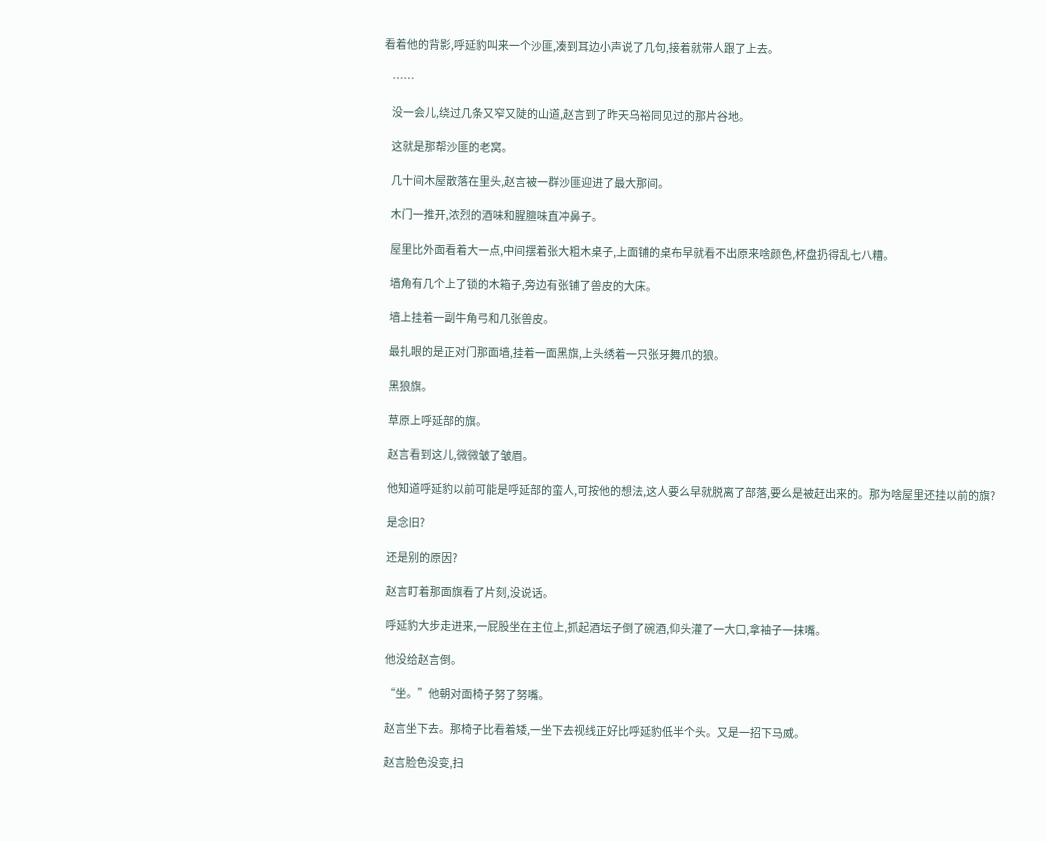看着他的背影,呼延豹叫来一个沙匪,凑到耳边小声说了几句,接着就带人跟了上去。

    ……

    没一会儿,绕过几条又窄又陡的山道,赵言到了昨天乌裕同见过的那片谷地。

    这就是那帮沙匪的老窝。

    几十间木屋散落在里头,赵言被一群沙匪迎进了最大那间。

    木门一推开,浓烈的酒味和腥膻味直冲鼻子。

    屋里比外面看着大一点,中间摆着张大粗木桌子,上面铺的桌布早就看不出原来啥颜色,杯盘扔得乱七八糟。

    墙角有几个上了锁的木箱子,旁边有张铺了兽皮的大床。

    墙上挂着一副牛角弓和几张兽皮。

    最扎眼的是正对门那面墙,挂着一面黑旗,上头绣着一只张牙舞爪的狼。

    黑狼旗。

    草原上呼延部的旗。

    赵言看到这儿,微微皱了皱眉。

    他知道呼延豹以前可能是呼延部的蛮人,可按他的想法,这人要么早就脱离了部落,要么是被赶出来的。那为啥屋里还挂以前的旗?

    是念旧?

    还是别的原因?

    赵言盯着那面旗看了片刻,没说话。

    呼延豹大步走进来,一屁股坐在主位上,抓起酒坛子倒了碗酒,仰头灌了一大口,拿袖子一抹嘴。

    他没给赵言倒。

    “坐。”他朝对面椅子努了努嘴。

    赵言坐下去。那椅子比看着矮,一坐下去视线正好比呼延豹低半个头。又是一招下马威。

    赵言脸色没变,扫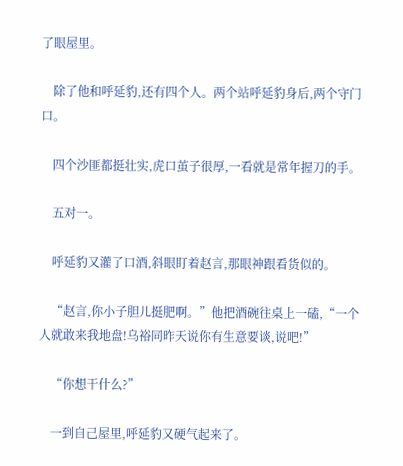了眼屋里。

    除了他和呼延豹,还有四个人。两个站呼延豹身后,两个守门口。

    四个沙匪都挺壮实,虎口茧子很厚,一看就是常年握刀的手。

    五对一。

    呼延豹又灌了口酒,斜眼盯着赵言,那眼神跟看货似的。

    “赵言,你小子胆儿挺肥啊。”他把酒碗往桌上一磕,“一个人就敢来我地盘!乌裕同昨天说你有生意要谈,说吧!”

    “你想干什么?”

    一到自己屋里,呼延豹又硬气起来了。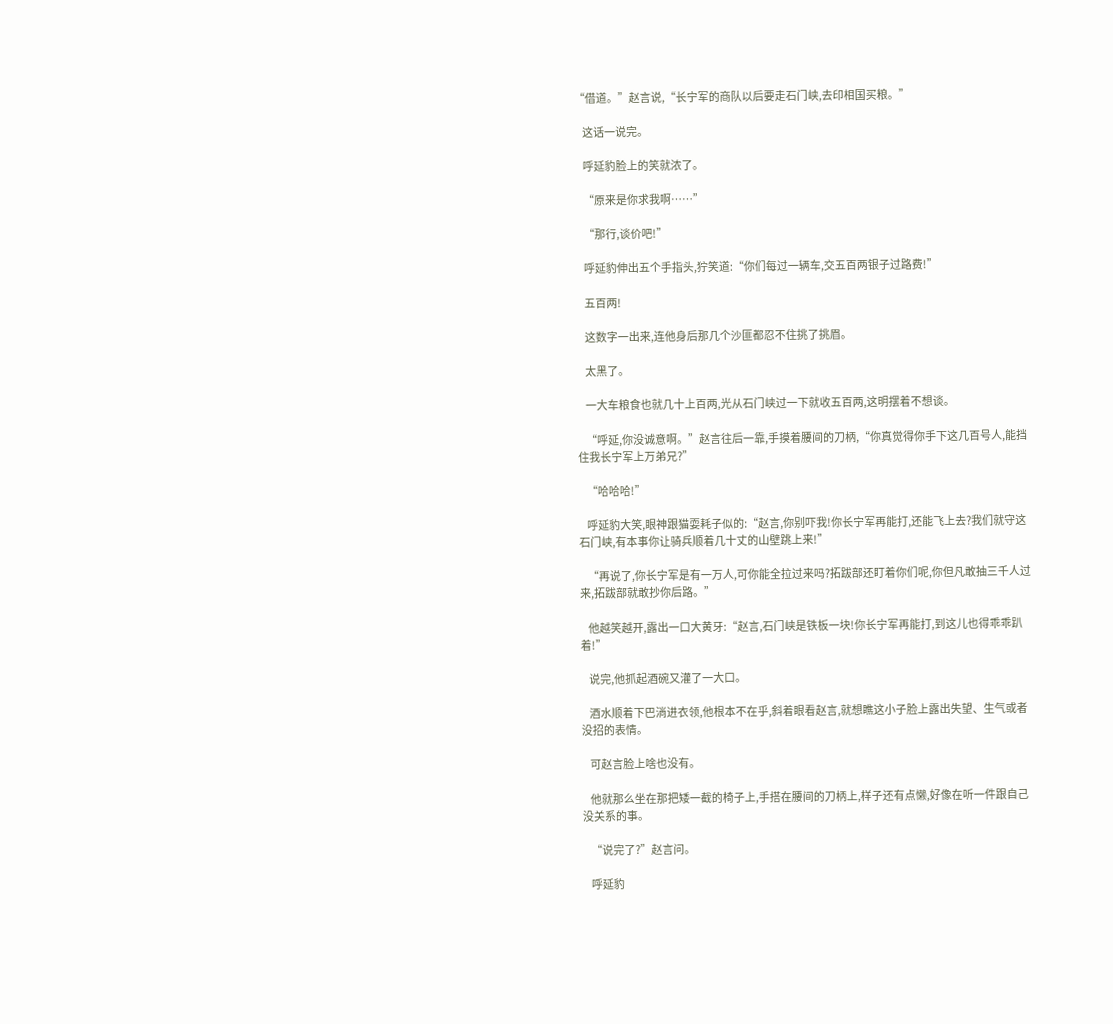“借道。”赵言说,“长宁军的商队以后要走石门峡,去印相国买粮。”

    这话一说完。

    呼延豹脸上的笑就浓了。

    “原来是你求我啊……”

    “那行,谈价吧!”

    呼延豹伸出五个手指头,狞笑道:“你们每过一辆车,交五百两银子过路费!”

    五百两!

    这数字一出来,连他身后那几个沙匪都忍不住挑了挑眉。

    太黑了。

    一大车粮食也就几十上百两,光从石门峡过一下就收五百两,这明摆着不想谈。

    “呼延,你没诚意啊。”赵言往后一靠,手摸着腰间的刀柄,“你真觉得你手下这几百号人,能挡住我长宁军上万弟兄?”

    “哈哈哈!”

    呼延豹大笑,眼神跟猫耍耗子似的:“赵言,你别吓我!你长宁军再能打,还能飞上去?我们就守这石门峡,有本事你让骑兵顺着几十丈的山壁跳上来!”

    “再说了,你长宁军是有一万人,可你能全拉过来吗?拓跋部还盯着你们呢,你但凡敢抽三千人过来,拓跋部就敢抄你后路。”

    他越笑越开,露出一口大黄牙:“赵言,石门峡是铁板一块!你长宁军再能打,到这儿也得乖乖趴着!”

    说完,他抓起酒碗又灌了一大口。

    酒水顺着下巴淌进衣领,他根本不在乎,斜着眼看赵言,就想瞧这小子脸上露出失望、生气或者没招的表情。

    可赵言脸上啥也没有。

    他就那么坐在那把矮一截的椅子上,手搭在腰间的刀柄上,样子还有点懒,好像在听一件跟自己没关系的事。

    “说完了?”赵言问。

    呼延豹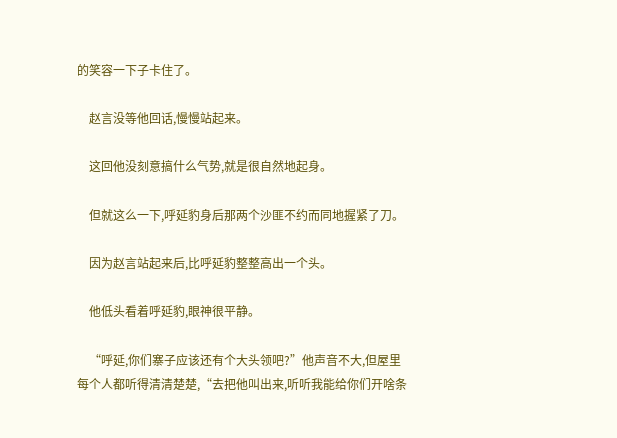的笑容一下子卡住了。

    赵言没等他回话,慢慢站起来。

    这回他没刻意搞什么气势,就是很自然地起身。

    但就这么一下,呼延豹身后那两个沙匪不约而同地握紧了刀。

    因为赵言站起来后,比呼延豹整整高出一个头。

    他低头看着呼延豹,眼神很平静。

    “呼延,你们寨子应该还有个大头领吧?”他声音不大,但屋里每个人都听得清清楚楚,“去把他叫出来,听听我能给你们开啥条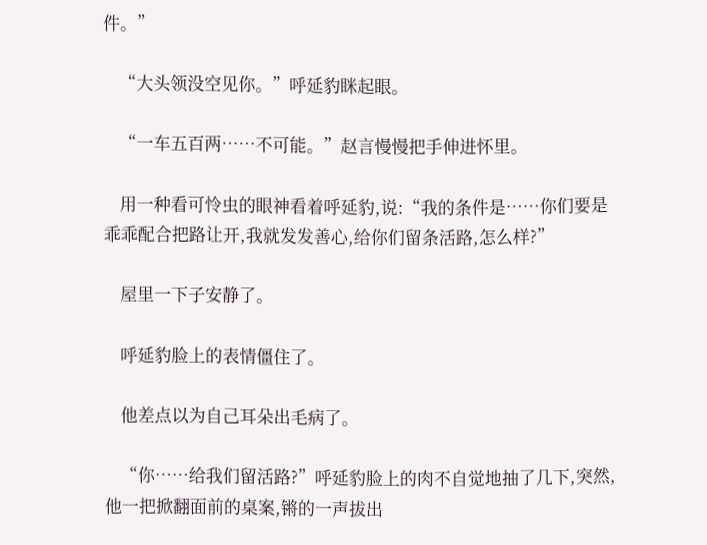件。”

    “大头领没空见你。”呼延豹眯起眼。

    “一车五百两……不可能。”赵言慢慢把手伸进怀里。

    用一种看可怜虫的眼神看着呼延豹,说:“我的条件是……你们要是乖乖配合把路让开,我就发发善心,给你们留条活路,怎么样?”

    屋里一下子安静了。

    呼延豹脸上的表情僵住了。

    他差点以为自己耳朵出毛病了。

    “你……给我们留活路?”呼延豹脸上的肉不自觉地抽了几下,突然,他一把掀翻面前的桌案,锵的一声拔出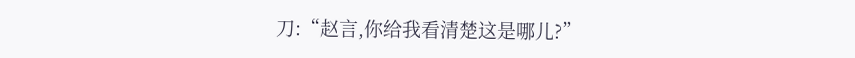刀:“赵言,你给我看清楚这是哪儿?”